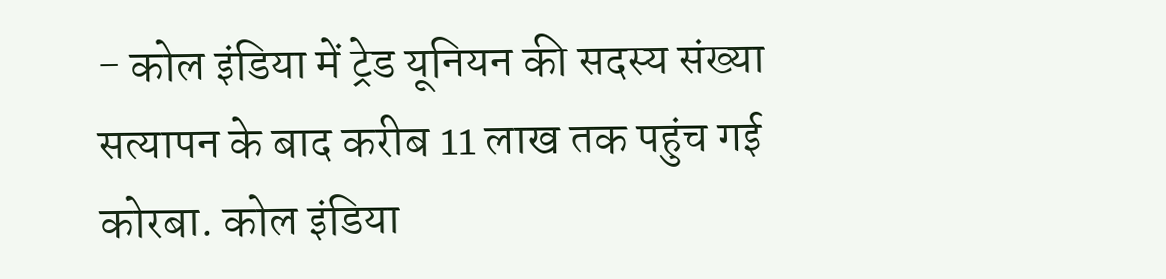- कोल इंडिया में ट्रेड यूनियन की सदस्य संख्या सत्यापन के बाद करीब 11 लाख तक पहुंच गई
कोरबा. कोल इंडिया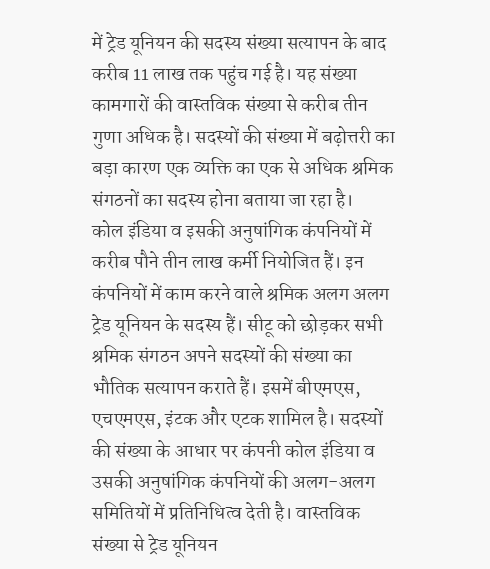में ट्रेड यूनियन की सदस्य संख्या सत्यापन के बाद करीब 11 लाख तक पहुंच गई है। यह संख्या कामगारों की वास्तविक संख्या से करीब तीन गुणा अधिक है। सदस्यों की संख्या में बढ़ोत्तरी का बड़ा कारण एक व्यक्ति का एक से अधिक श्रमिक संगठनों का सदस्य होना बताया जा रहा है।
कोल इंडिया व इसकी अनुषांगिक कंपनियों में करीब पौने तीन लाख कर्मी नियोजित हैं। इन कंपनियों में काम करने वाले श्रमिक अलग अलग ट्रेड यूनियन के सदस्य हैं। सीटू को छोड़कर सभी श्रमिक संगठन अपने सदस्यों की संख्या का भौतिक सत्यापन कराते हैं। इसमें बीएमएस, एचएमएस, इंटक और एटक शामिल है। सदस्यों की संख्या के आधार पर कंपनी कोल इंडिया व उसकी अनुषांगिक कंपनियों की अलग-अलग समितियों में प्रतिनिधित्व देती है। वास्तविक संख्या से ट्रेड यूनियन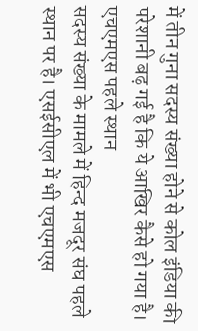में तीन गुना सदस्य संख्या होने से कोल इंडिया की परेशानी बढ़ गई है कि ये आखिर कैसे हो गया है।
एचएमएस पहले स्थान
सदस्य संख्या के मामले में हिन्द मजदूर संघ पहले स्थान पर है। एसईसीएल में भी एचएमएस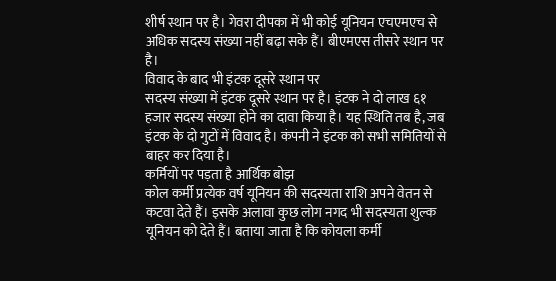शीर्ष स्थान पर है। गेवरा दीपका में भी कोई यूनियन एचएमएच से अधिक सदस्य संख्या नहीं बढ़ा सके हैं। बीएमएस तीसरे स्थान पर है।
विवाद के बाद भी इंटक दूसरे स्थान पर
सदस्य संख्या में इंटक दूसरे स्थान पर है। इंटक ने दो लाख ६१ हजार सदस्य संख्या होने का दावा किया है। यह स्थिति तब है, जब इंटक के दो गुटों में विवाद है। कंपनी ने इंटक को सभी समितियों से बाहर कर दिया है।
कर्मियों पर पड़ता है आर्थिक बोझ
कोल कर्मी प्रत्येक वर्ष यूनियन की सदस्यता राशि अपने वेतन से कटवा देते हैं। इसके अलावा कुछ लोग नगद भी सदस्यता शुल्क यूनियन को देते हैं। बताया जाता है कि कोयला कर्मी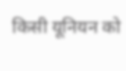किसी यूनियन को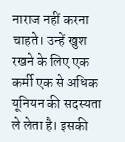नाराज नहीं करना चाहते। उन्हें खुश रखने के लिए एक कर्मी एक से अधिक यूनियन की सदस्यता ले लेता है। इसकी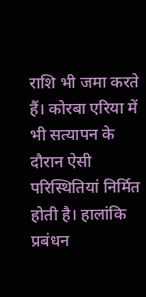राशि भी जमा करते हैं। कोरबा एरिया में भी सत्यापन के दौरान ऐसी परिस्थितियां निर्मित होती है। हालांकि प्रबंधन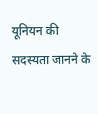यूनियन की सदस्यता जानने के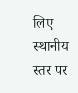लिए स्थानीय स्तर पर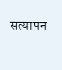सत्यापन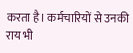करता है। कर्मचारियों से उनकी राय भी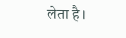लेता है।